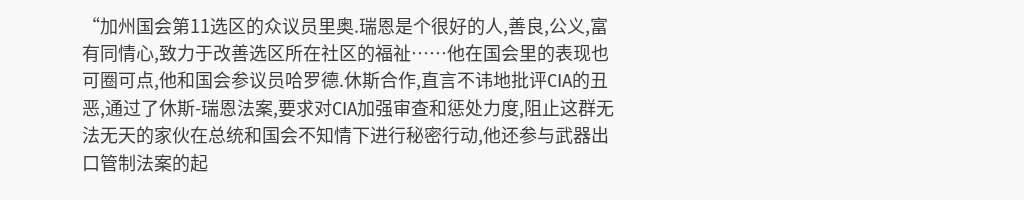“加州国会第11选区的众议员里奥.瑞恩是个很好的人,善良,公义,富有同情心,致力于改善选区所在社区的福祉……他在国会里的表现也可圈可点,他和国会参议员哈罗德.休斯合作,直言不讳地批评CIA的丑恶,通过了休斯-瑞恩法案,要求对CIA加强审查和惩处力度,阻止这群无法无天的家伙在总统和国会不知情下进行秘密行动,他还参与武器出口管制法案的起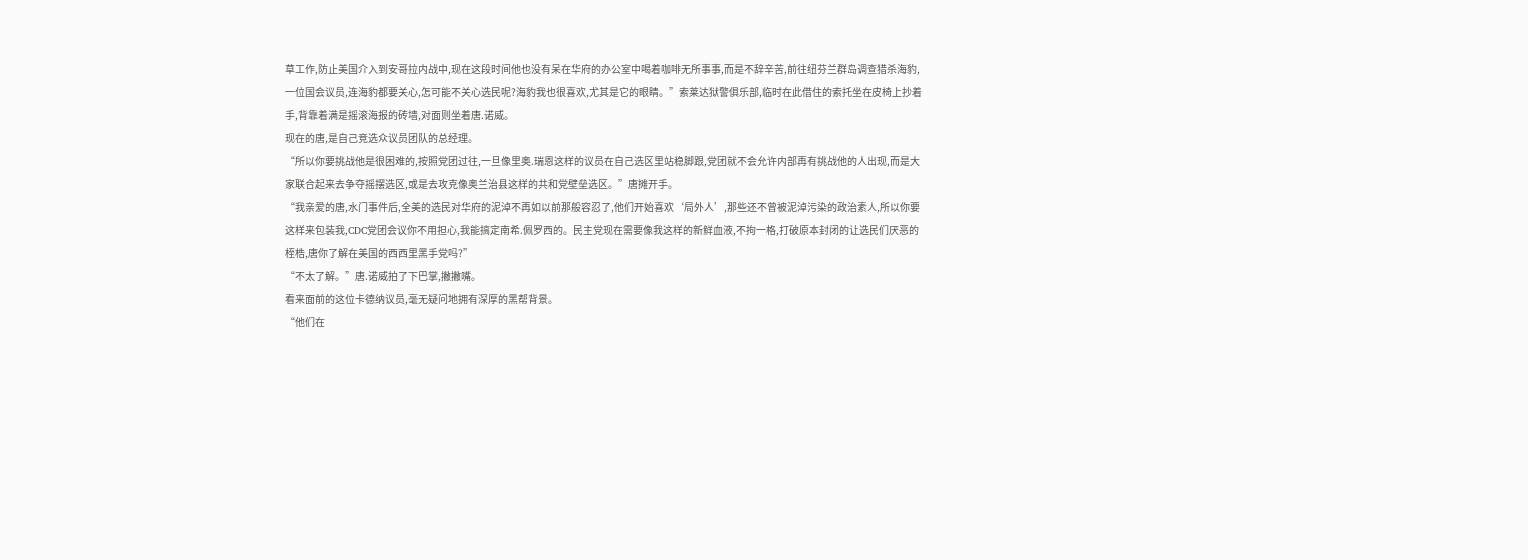草工作,防止美国介入到安哥拉内战中,现在这段时间他也没有呆在华府的办公室中喝着咖啡无所事事,而是不辞辛苦,前往纽芬兰群岛调查猎杀海豹,一位国会议员,连海豹都要关心,怎可能不关心选民呢?海豹我也很喜欢,尤其是它的眼睛。”索莱达狱警俱乐部,临时在此借住的索托坐在皮椅上抄着手,背靠着满是摇滚海报的砖墙,对面则坐着唐.诺威。
现在的唐,是自己竞选众议员团队的总经理。
“所以你要挑战他是很困难的,按照党团过往,一旦像里奥.瑞恩这样的议员在自己选区里站稳脚跟,党团就不会允许内部再有挑战他的人出现,而是大家联合起来去争夺摇摆选区,或是去攻克像奥兰治县这样的共和党壁垒选区。”唐摊开手。
“我亲爱的唐,水门事件后,全美的选民对华府的泥淖不再如以前那般容忍了,他们开始喜欢‘局外人’,那些还不曾被泥淖污染的政治素人,所以你要这样来包装我,CDC党团会议你不用担心,我能搞定南希.佩罗西的。民主党现在需要像我这样的新鲜血液,不拘一格,打破原本封闭的让选民们厌恶的桎梏,唐你了解在美国的西西里黑手党吗?”
“不太了解。”唐.诺威拍了下巴掌,撇撇嘴。
看来面前的这位卡德纳议员,毫无疑问地拥有深厚的黑帮背景。
“他们在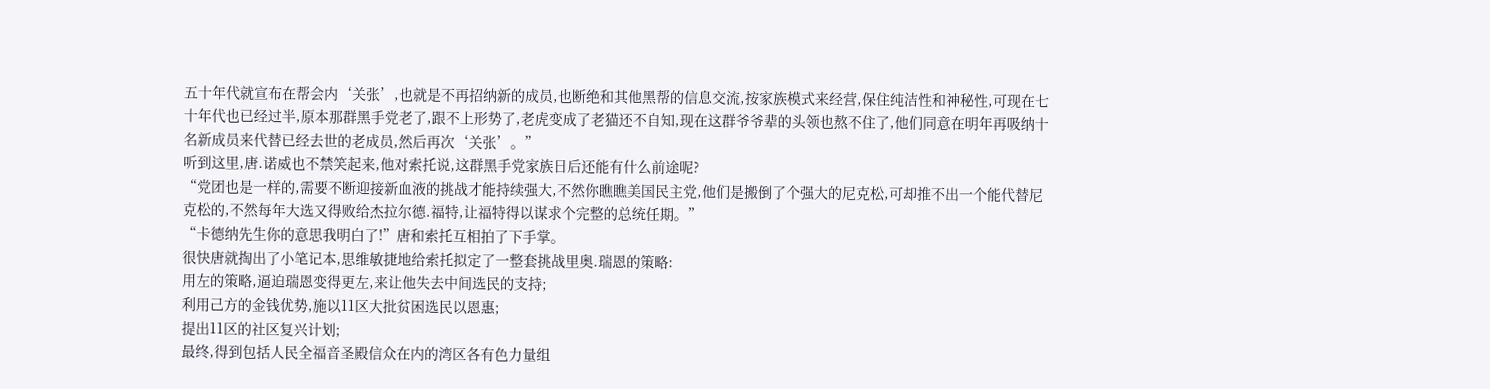五十年代就宣布在帮会内‘关张’,也就是不再招纳新的成员,也断绝和其他黑帮的信息交流,按家族模式来经营,保住纯洁性和神秘性,可现在七十年代也已经过半,原本那群黑手党老了,跟不上形势了,老虎变成了老猫还不自知,现在这群爷爷辈的头领也熬不住了,他们同意在明年再吸纳十名新成员来代替已经去世的老成员,然后再次‘关张’。”
听到这里,唐.诺威也不禁笑起来,他对索托说,这群黑手党家族日后还能有什么前途呢?
“党团也是一样的,需要不断迎接新血液的挑战才能持续强大,不然你瞧瞧美国民主党,他们是搬倒了个强大的尼克松,可却推不出一个能代替尼克松的,不然每年大选又得败给杰拉尔德.福特,让福特得以谋求个完整的总统任期。”
“卡德纳先生你的意思我明白了!”唐和索托互相拍了下手掌。
很快唐就掏出了小笔记本,思维敏捷地给索托拟定了一整套挑战里奥.瑞恩的策略:
用左的策略,逼迫瑞恩变得更左,来让他失去中间选民的支持;
利用己方的金钱优势,施以11区大批贫困选民以恩惠;
提出11区的社区复兴计划;
最终,得到包括人民全福音圣殿信众在内的湾区各有色力量组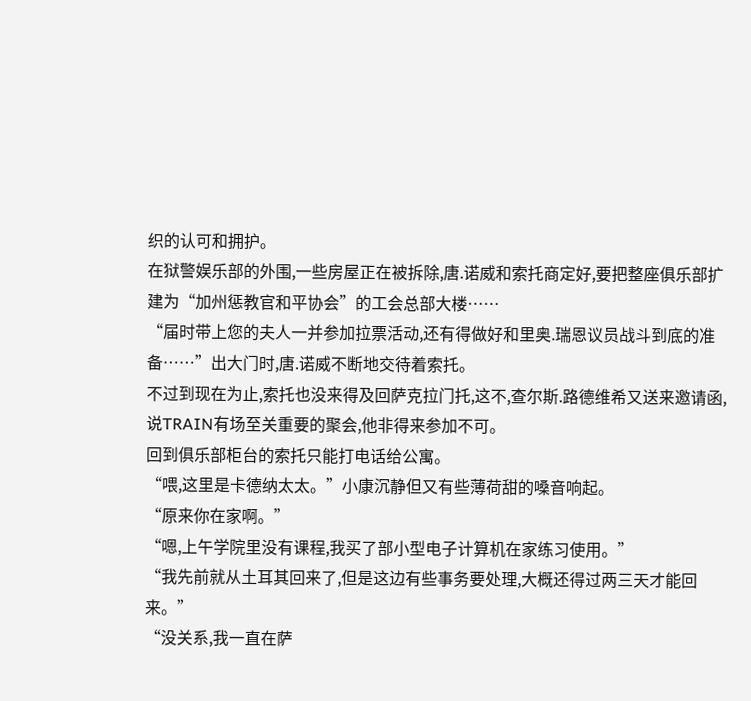织的认可和拥护。
在狱警娱乐部的外围,一些房屋正在被拆除,唐.诺威和索托商定好,要把整座俱乐部扩建为“加州惩教官和平协会”的工会总部大楼……
“届时带上您的夫人一并参加拉票活动,还有得做好和里奥.瑞恩议员战斗到底的准备……”出大门时,唐.诺威不断地交待着索托。
不过到现在为止,索托也没来得及回萨克拉门托,这不,查尔斯.路德维希又送来邀请函,说TRAIN有场至关重要的聚会,他非得来参加不可。
回到俱乐部柜台的索托只能打电话给公寓。
“喂,这里是卡德纳太太。”小康沉静但又有些薄荷甜的嗓音响起。
“原来你在家啊。”
“嗯,上午学院里没有课程,我买了部小型电子计算机在家练习使用。”
“我先前就从土耳其回来了,但是这边有些事务要处理,大概还得过两三天才能回来。”
“没关系,我一直在萨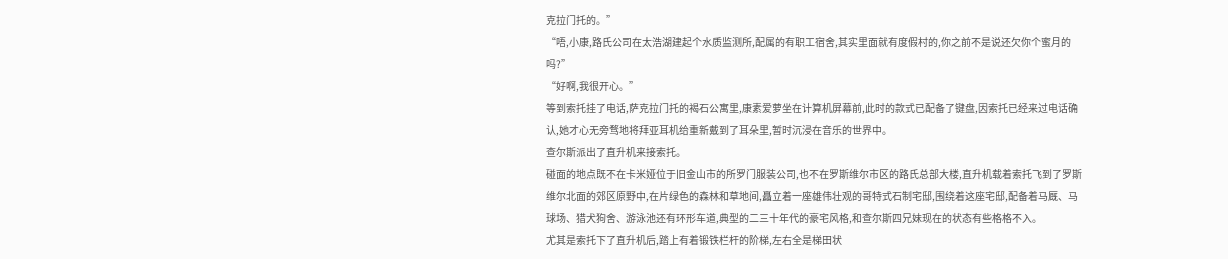克拉门托的。”
“唔,小康,路氏公司在太浩湖建起个水质监测所,配属的有职工宿舍,其实里面就有度假村的,你之前不是说还欠你个蜜月的吗?”
“好啊,我很开心。”
等到索托挂了电话,萨克拉门托的褐石公寓里,康素爱萝坐在计算机屏幕前,此时的款式已配备了键盘,因索托已经来过电话确认,她才心无旁骛地将拜亚耳机给重新戴到了耳朵里,暂时沉浸在音乐的世界中。
查尔斯派出了直升机来接索托。
碰面的地点既不在卡米娅位于旧金山市的所罗门服装公司,也不在罗斯维尔市区的路氏总部大楼,直升机载着索托飞到了罗斯维尔北面的郊区原野中,在片绿色的森林和草地间,矗立着一座雄伟壮观的哥特式石制宅邸,围绕着这座宅邸,配备着马厩、马球场、猎犬狗舍、游泳池还有环形车道,典型的二三十年代的豪宅风格,和查尔斯四兄妹现在的状态有些格格不入。
尤其是索托下了直升机后,踏上有着锻铁栏杆的阶梯,左右全是梯田状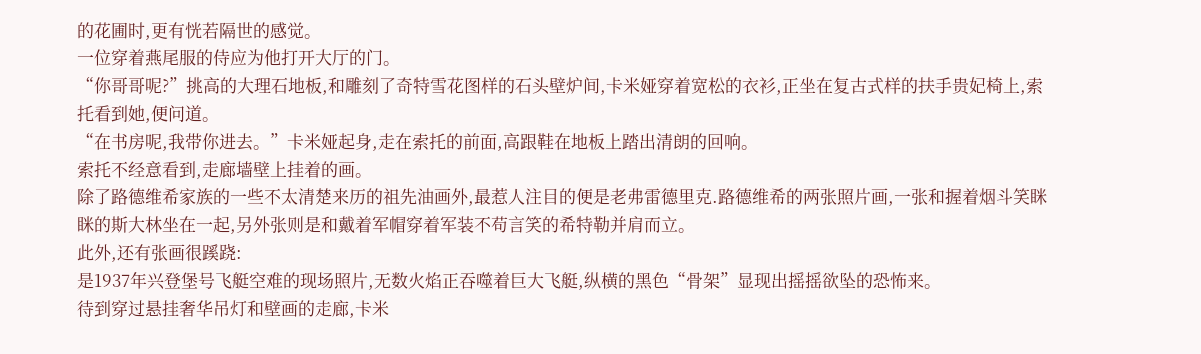的花圃时,更有恍若隔世的感觉。
一位穿着燕尾服的侍应为他打开大厅的门。
“你哥哥呢?”挑高的大理石地板,和雕刻了奇特雪花图样的石头壁炉间,卡米娅穿着宽松的衣衫,正坐在复古式样的扶手贵妃椅上,索托看到她,便问道。
“在书房呢,我带你进去。”卡米娅起身,走在索托的前面,高跟鞋在地板上踏出清朗的回响。
索托不经意看到,走廊墙壁上挂着的画。
除了路德维希家族的一些不太清楚来历的祖先油画外,最惹人注目的便是老弗雷德里克.路德维希的两张照片画,一张和握着烟斗笑眯眯的斯大林坐在一起,另外张则是和戴着军帽穿着军装不苟言笑的希特勒并肩而立。
此外,还有张画很蹊跷:
是1937年兴登堡号飞艇空难的现场照片,无数火焰正吞噬着巨大飞艇,纵横的黑色“骨架”显现出摇摇欲坠的恐怖来。
待到穿过悬挂奢华吊灯和壁画的走廊,卡米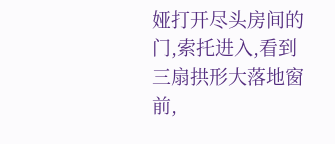娅打开尽头房间的门,索托进入,看到三扇拱形大落地窗前,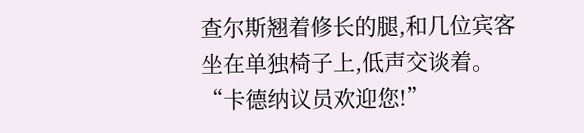查尔斯翘着修长的腿,和几位宾客坐在单独椅子上,低声交谈着。
“卡德纳议员欢迎您!”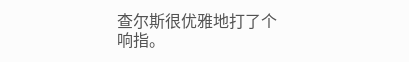查尔斯很优雅地打了个响指。